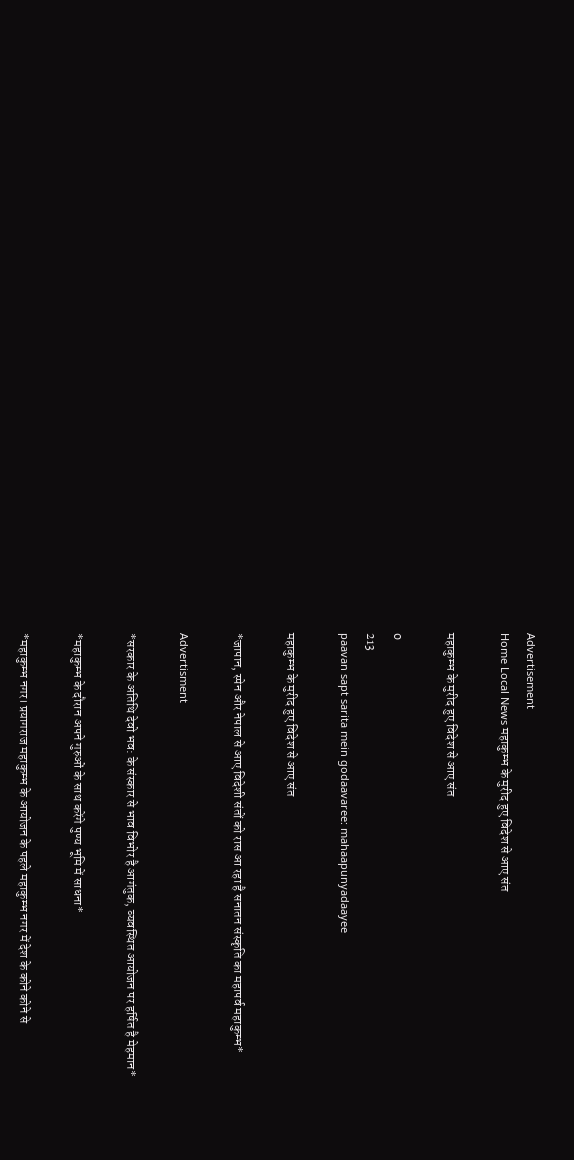Advertisement
Home Local News महाकुम्भ के मुरीद हुए विदेश से आए संत

महाकुम्भ के मुरीद हुए विदेश से आए संत

0
213
paavan sapt sarita mein godaavaree: mahaapunyadaayee

महाकुम्भ के मुरीद हुए विदेश से आए संत

*जापान, स्पेन और नेपाल से आए विदेशी संतों को रास आ रहा है सनातन संस्कृति का महापर्व महाकुम्भ*

Advertisment

*सरकार के अतिथि देवो भव: के संस्कार से भाव विभोर है आगंतुक, व्यवस्थित आयोजन पर हर्षित है मेहमान*

*महाकुम्भ के दौरान अपने गुरुओं के साथ करेंगे पुण्य भूमि में साधना*

*महाकुम्भ नगर। प्रयागराज महाकुम्भ के आयोजन के पहले महाकुम्भ नगर में देश के कोने कोने से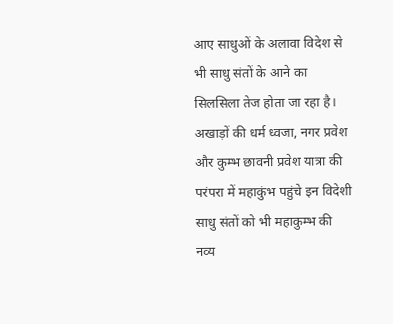आए साधुओं के अलावा विदेश से भी साधु संतों के आने का सिलसिला तेज होता जा रहा है। अखाड़ों की धर्म ध्वजा, नगर प्रवेश और कुम्भ छावनी प्रवेश यात्रा की परंपरा में महाकुंभ पहुंचे इन विदेशी साधु संतों को भी महाकुम्भ की नव्य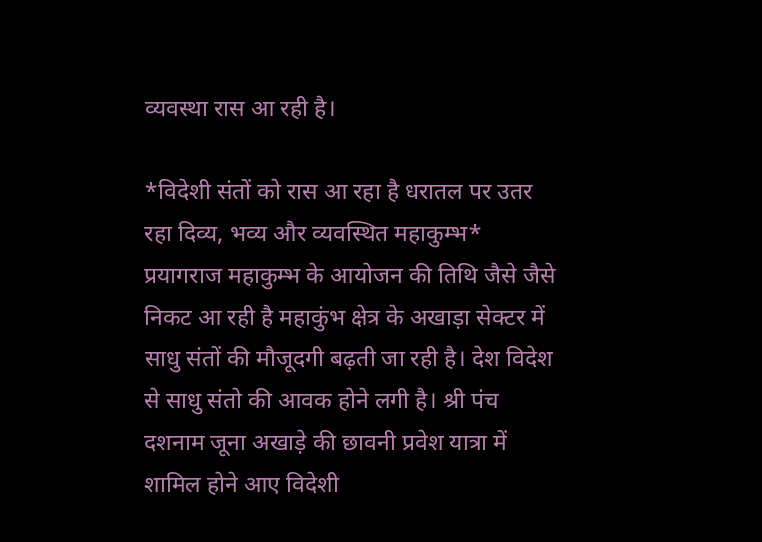व्यवस्था रास आ रही है।

*विदेशी संतों को रास आ रहा है धरातल पर उतर रहा दिव्य, भव्य और व्यवस्थित महाकुम्भ*
प्रयागराज महाकुम्भ के आयोजन की तिथि जैसे जैसे निकट आ रही है महाकुंभ क्षेत्र के अखाड़ा सेक्टर में साधु संतों की मौजूदगी बढ़ती जा रही है। देश विदेश से साधु संतो की आवक होने लगी है। श्री पंच दशनाम जूना अखाड़े की छावनी प्रवेश यात्रा में शामिल होने आए विदेशी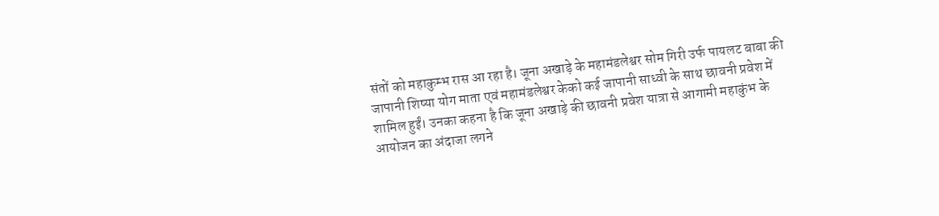संतों को महाकुम्भ रास आ रहा है। जूना अखाड़े के महामंडलेश्वर सोम गिरी उर्फ पायलट बाबा की जापानी शिष्या योग माता एवं महामंडलेश्वर केको कई जापानी साध्वी के साथ छावनी प्रवेश में शामिल हुईं। उनका कहना है कि जूना अखाड़े की छावनी प्रवेश यात्रा से आगामी महाकुंभ के आयोजन का अंदाजा लगने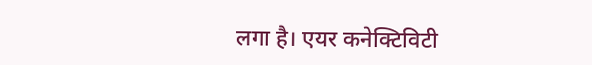लगा है। एयर कनेक्टिविटी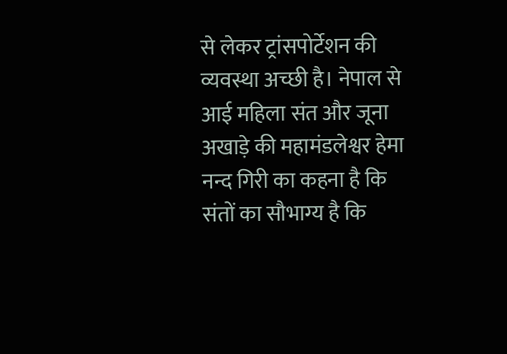से लेकर ट्रांसपोर्टेशन की व्यवस्था अच्छी है। नेपाल से आई महिला संत और जूना अखाड़े की महामंडलेश्वर हेमा नन्द गिरी का कहना है कि संतों का सौभाग्य है कि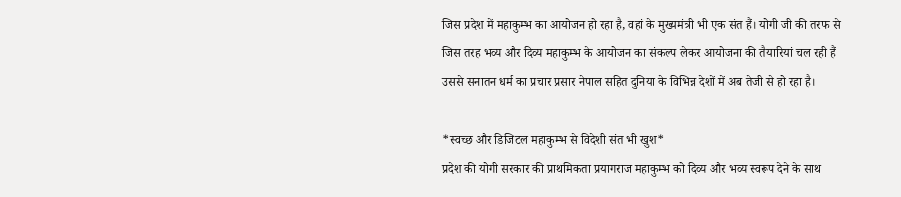जिस प्रदेश में महाकुम्भ का आयोजन हो रहा है, वहां के मुख्यमंत्री भी एक संत हैं। योगी जी की तरफ से जिस तरह भव्य और दिव्य महाकुम्भ के आयोजन का संकल्प लेकर आयोजना की तैयारियां चल रही हैं उससे सनातन धर्म का प्रचार प्रसार नेपाल सहित दुनिया के विभिन्न देशों में अब तेजी से हो रहा है।

*स्वच्छ और डिजिटल महाकुम्भ से विदेशी संत भी खुश*
प्रदेश की योगी सरकार की प्राथमिकता प्रयागराज महाकुम्भ को दिव्य और भव्य स्वरूप देने के साथ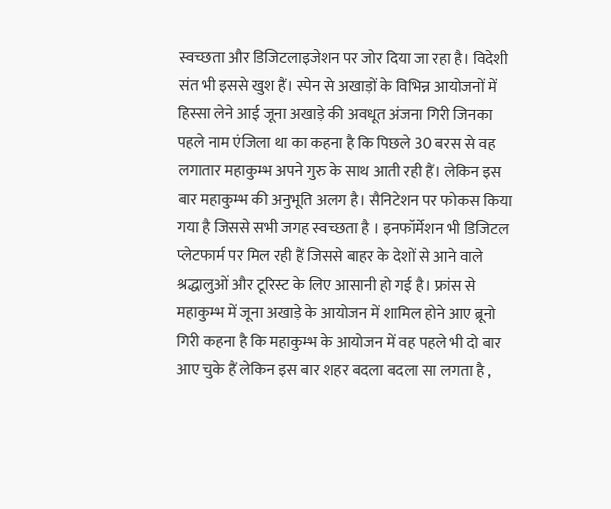स्वच्छता और डिजिटलाइजेशन पर जोर दिया जा रहा है। विदेशी संत भी इससे खुश हैं। स्पेन से अखाड़ों के विभिन्न आयोजनों में हिस्सा लेने आई जूना अखाड़े की अवधूत अंजना गिरी जिनका पहले नाम एंजिला था का कहना है कि पिछले 30 बरस से वह लगातार महाकुम्भ अपने गुरु के साथ आती रही हैं। लेकिन इस बार महाकुम्भ की अनुभूति अलग है। सैनिटेशन पर फोकस किया गया है जिससे सभी जगह स्वच्छता है । इनफॉर्मेशन भी डिजिटल प्लेटफार्म पर मिल रही हैं जिससे बाहर के देशों से आने वाले श्रद्धालुओं और टूरिस्ट के लिए आसानी हो गई है। फ्रांस से महाकुम्भ में जूना अखाड़े के आयोजन में शामिल होने आए ब्रूनो गिरी कहना है कि महाकुम्भ के आयोजन में वह पहले भी दो बार आए चुके हैं लेकिन इस बार शहर बदला बदला सा लगता है ,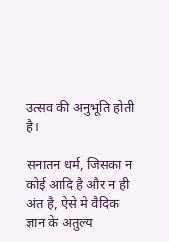उत्सव की अनुभूति होती है।

सनातन धर्म, जिसका न कोई आदि है और न ही अंत है, ऐसे मे वैदिक ज्ञान के अतुल्य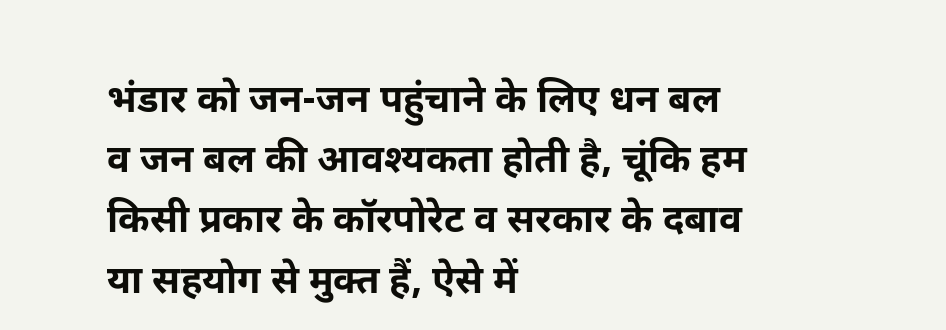भंडार को जन-जन पहुंचाने के लिए धन बल व जन बल की आवश्यकता होती है, चूंकि हम किसी प्रकार के कॉरपोरेट व सरकार के दबाव या सहयोग से मुक्त हैं, ऐसे में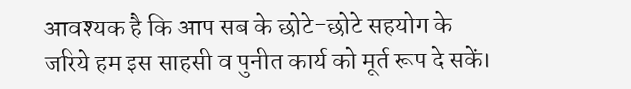आवश्यक है कि आप सब के छोटे-छोटे सहयोग के जरिये हम इस साहसी व पुनीत कार्य को मूर्त रूप दे सकें।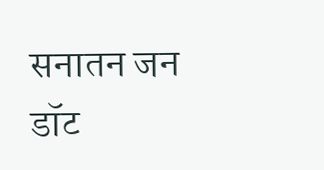सनातन जन डॉट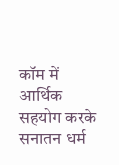कॉम में आर्थिक सहयोग करके सनातन धर्म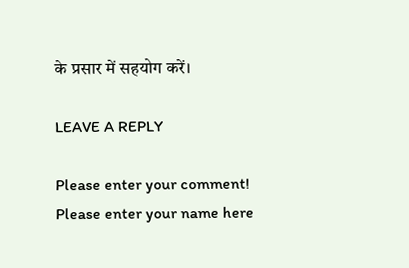के प्रसार में सहयोग करें।

LEAVE A REPLY

Please enter your comment!
Please enter your name here